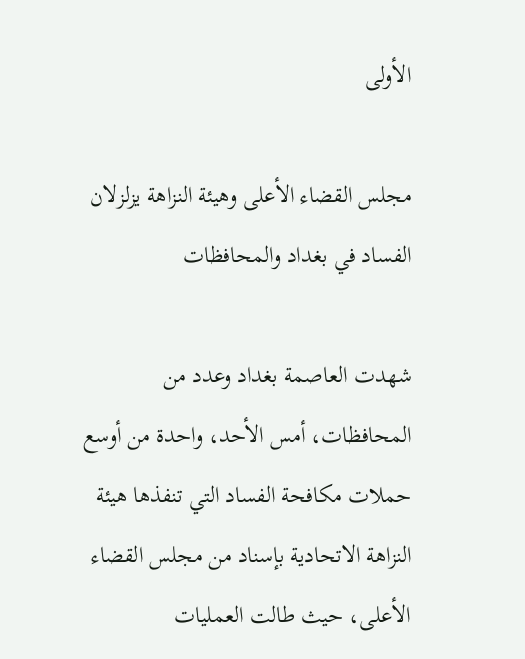الأولى

مجلس القضاء الأعلى وهيئة النزاهة يزلزلان الفساد في بغداد والمحافظات

شهدت العاصمة بغداد وعدد من المحافظات، أمس الأحد، واحدة من أوسع حملات مكافحة الفساد التي تنفذها هيئة النزاهة الاتحادية بإسناد من مجلس القضاء الأعلى، حيث طالت العمليات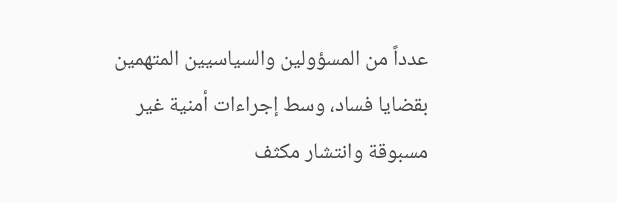عدداً من المسؤولين والسياسيين المتهمين بقضايا فساد، وسط إجراءات أمنية غير مسبوقة وانتشار مكثف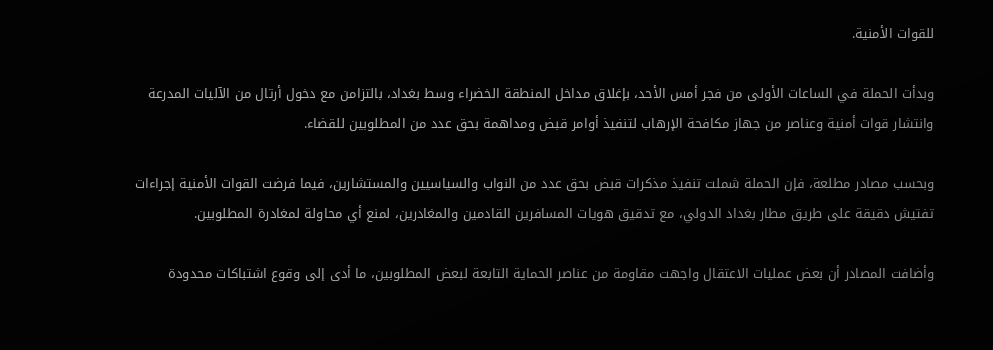للقوات الأمنية.

وبدأت الحملة في الساعات الأولى من فجر أمس الأحد، بإغلاق مداخل المنطقة الخضراء وسط بغداد، بالتزامن مع دخول أرتال من الآليات المدرعة وانتشار قوات أمنية وعناصر من جهاز مكافحة الإرهاب لتنفيذ أوامر قبض ومداهمة بحق عدد من المطلوبين للقضاء.

وبحسب مصادر مطلعة، فإن الحملة شملت تنفيذ مذكرات قبض بحق عدد من النواب والسياسيين والمستشارين، فيما فرضت القوات الأمنية إجراءات تفتيش دقيقة على طريق مطار بغداد الدولي، مع تدقيق هويات المسافرين القادمين والمغادرين، لمنع أي محاولة لمغادرة المطلوبين.

وأضافت المصادر أن بعض عمليات الاعتقال واجهت مقاومة من عناصر الحماية التابعة لبعض المطلوبين، ما أدى إلى وقوع اشتباكات محدودة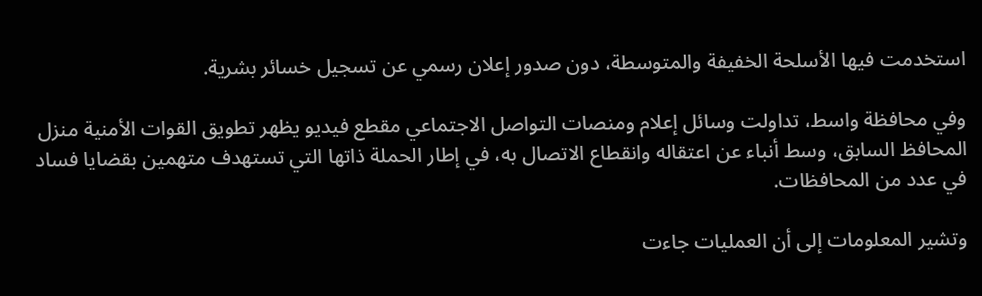استخدمت فيها الأسلحة الخفيفة والمتوسطة، دون صدور إعلان رسمي عن تسجيل خسائر بشرية.

وفي محافظة واسط، تداولت وسائل إعلام ومنصات التواصل الاجتماعي مقطع فيديو يظهر تطويق القوات الأمنية منزل المحافظ السابق، وسط أنباء عن اعتقاله وانقطاع الاتصال به، في إطار الحملة ذاتها التي تستهدف متهمين بقضايا فساد في عدد من المحافظات.

وتشير المعلومات إلى أن العمليات جاءت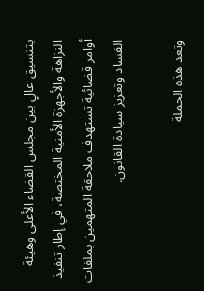بتنسيق عالٍ بين مجلس القضاء الأعلى وهيئة النزاهة والأجهزة الأمنية المختصة، في إطار تنفيذ أوامر قضائية تستهدف ملاحقة المتهمين بملفات الفساد وتعزيز سيادة القانون.

وتعد هذه الحملة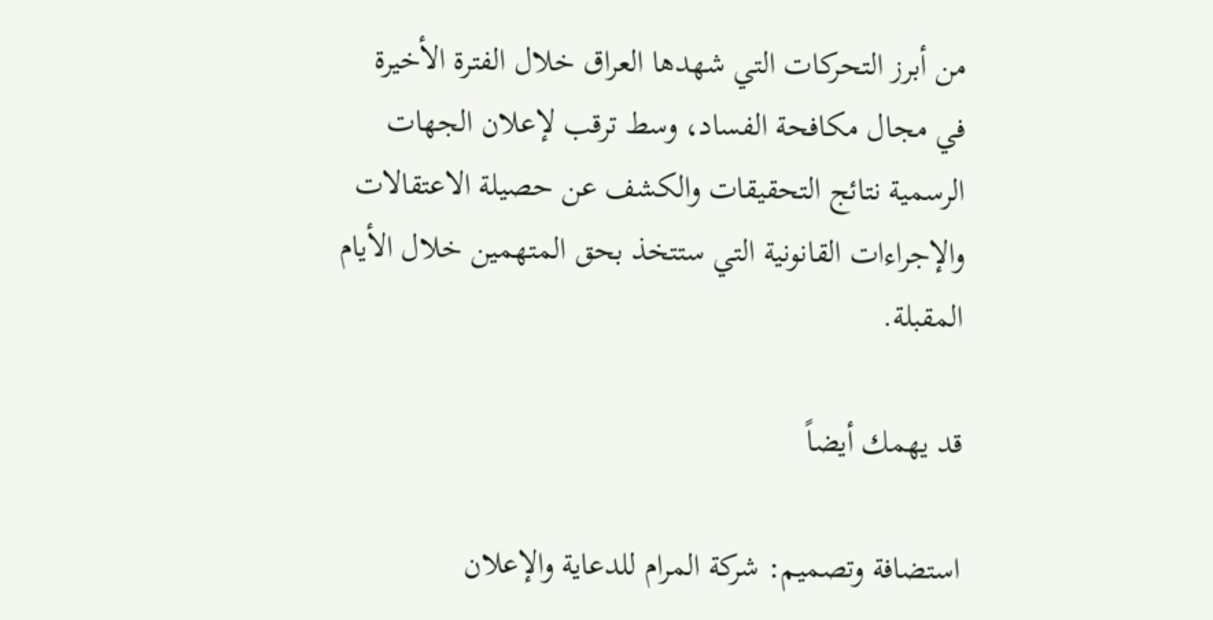من أبرز التحركات التي شهدها العراق خلال الفترة الأخيرة في مجال مكافحة الفساد، وسط ترقب لإعلان الجهات الرسمية نتائج التحقيقات والكشف عن حصيلة الاعتقالات والإجراءات القانونية التي ستتخذ بحق المتهمين خلال الأيام المقبلة.

قد يهمك أيضاً

استضافة وتصميم: شركة المرام للدعاية والإعلان